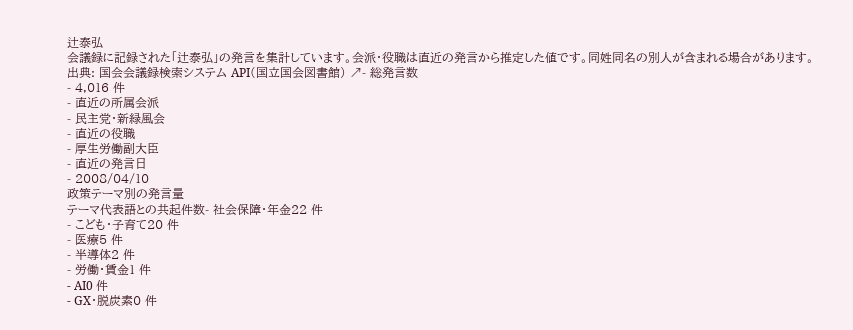辻泰弘
会議録に記録された「辻泰弘」の発言を集計しています。会派・役職は直近の発言から推定した値です。同姓同名の別人が含まれる場合があります。
出典: 国会会議録検索システム API(国立国会図書館) ↗- 総発言数
- 4,016 件
- 直近の所属会派
- 民主党・新緑風会
- 直近の役職
- 厚生労働副大臣
- 直近の発言日
- 2008/04/10
政策テーマ別の発言量
テーマ代表語との共起件数- 社会保障・年金22 件
- こども・子育て20 件
- 医療5 件
- 半導体2 件
- 労働・賃金1 件
- AI0 件
- GX・脱炭素0 件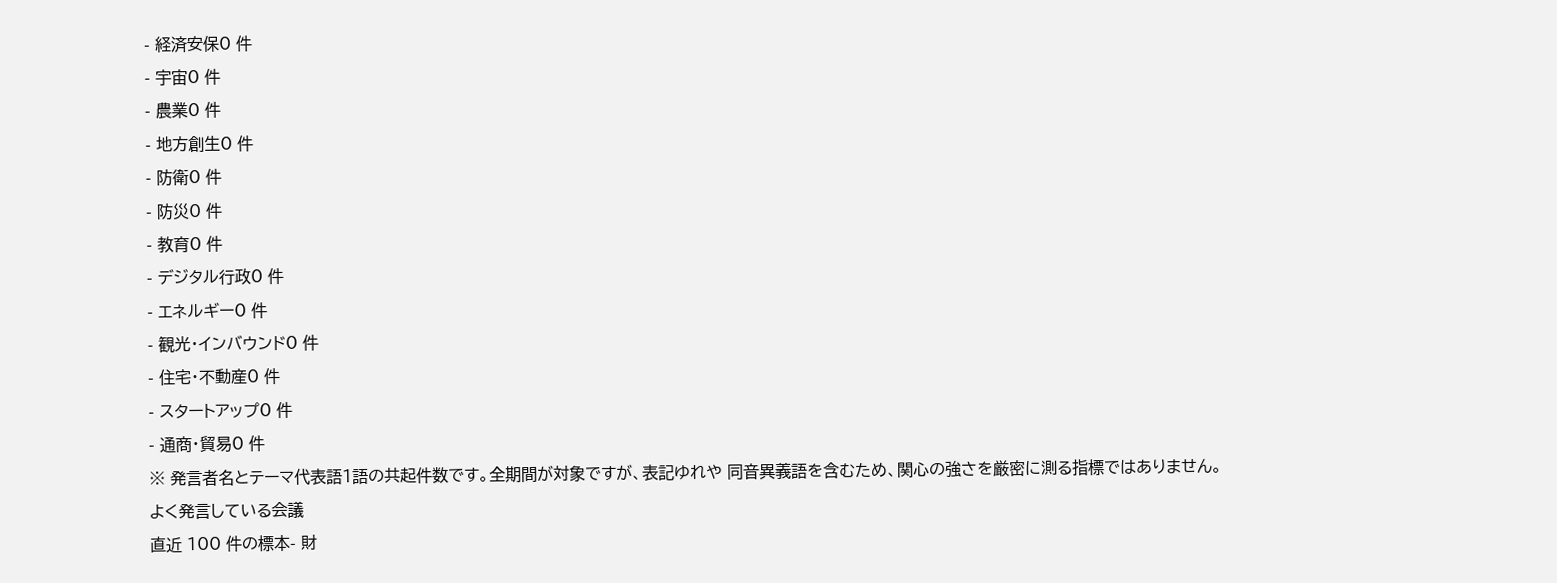- 経済安保0 件
- 宇宙0 件
- 農業0 件
- 地方創生0 件
- 防衛0 件
- 防災0 件
- 教育0 件
- デジタル行政0 件
- エネルギー0 件
- 観光・インバウンド0 件
- 住宅・不動産0 件
- スタートアップ0 件
- 通商・貿易0 件
※ 発言者名とテーマ代表語1語の共起件数です。全期間が対象ですが、表記ゆれや 同音異義語を含むため、関心の強さを厳密に測る指標ではありません。
よく発言している会議
直近 100 件の標本- 財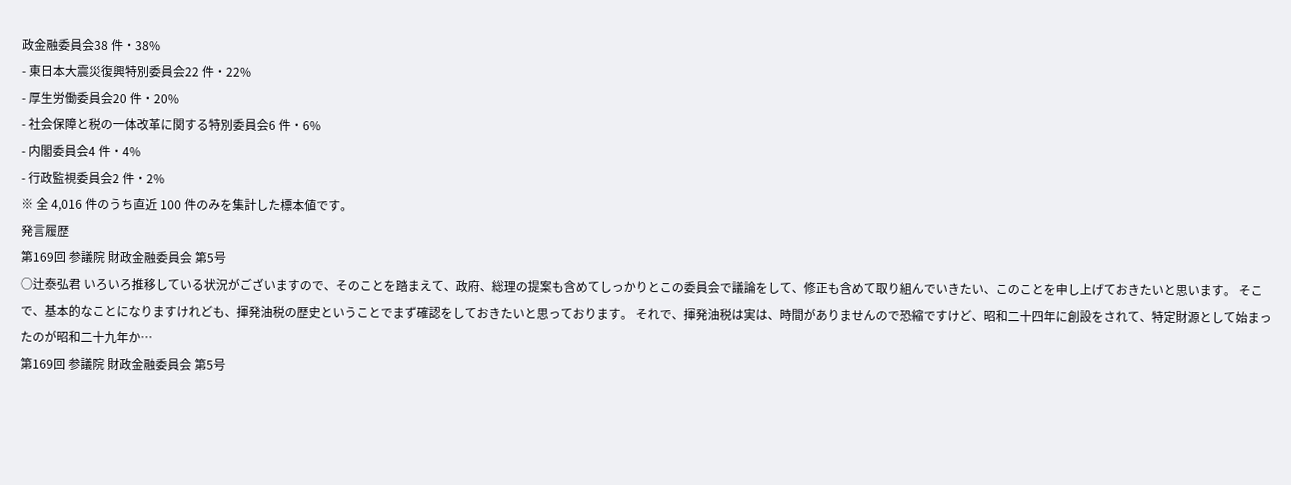政金融委員会38 件・38%
- 東日本大震災復興特別委員会22 件・22%
- 厚生労働委員会20 件・20%
- 社会保障と税の一体改革に関する特別委員会6 件・6%
- 内閣委員会4 件・4%
- 行政監視委員会2 件・2%
※ 全 4,016 件のうち直近 100 件のみを集計した標本値です。
発言履歴
第169回 参議院 財政金融委員会 第5号
○辻泰弘君 いろいろ推移している状況がございますので、そのことを踏まえて、政府、総理の提案も含めてしっかりとこの委員会で議論をして、修正も含めて取り組んでいきたい、このことを申し上げておきたいと思います。 そこで、基本的なことになりますけれども、揮発油税の歴史ということでまず確認をしておきたいと思っております。 それで、揮発油税は実は、時間がありませんので恐縮ですけど、昭和二十四年に創設をされて、特定財源として始まったのが昭和二十九年か…
第169回 参議院 財政金融委員会 第5号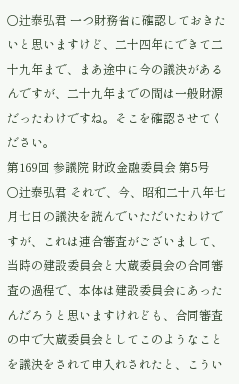○辻泰弘君 一つ財務省に確認しておきたいと思いますけど、二十四年にできて二十九年まで、まあ途中に今の議決があるんですが、二十九年までの間は一般財源だったわけですね。そこを確認させてください。
第169回 参議院 財政金融委員会 第5号
○辻泰弘君 それで、今、昭和二十八年七月七日の議決を読んでいただいたわけですが、これは連合審査がございまして、当時の建設委員会と大蔵委員会の合同審査の過程で、本体は建設委員会にあったんだろうと思いますけれども、合同審査の中で大蔵委員会としてこのようなことを議決をされて申入れされたと、こうい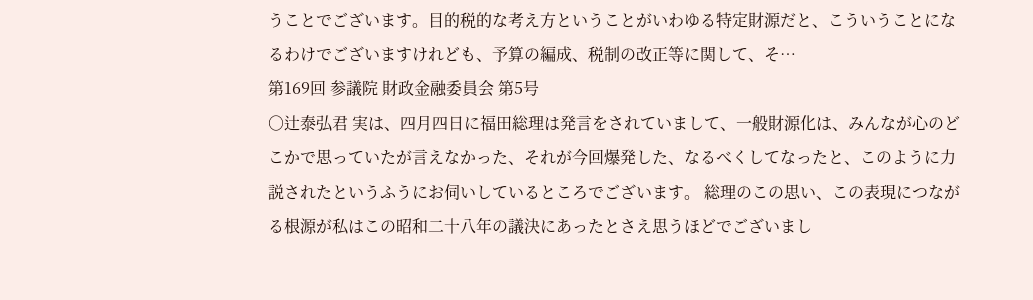うことでございます。目的税的な考え方ということがいわゆる特定財源だと、こういうことになるわけでございますけれども、予算の編成、税制の改正等に関して、そ…
第169回 参議院 財政金融委員会 第5号
○辻泰弘君 実は、四月四日に福田総理は発言をされていまして、一般財源化は、みんなが心のどこかで思っていたが言えなかった、それが今回爆発した、なるべくしてなったと、このように力説されたというふうにお伺いしているところでございます。 総理のこの思い、この表現につながる根源が私はこの昭和二十八年の議決にあったとさえ思うほどでございまし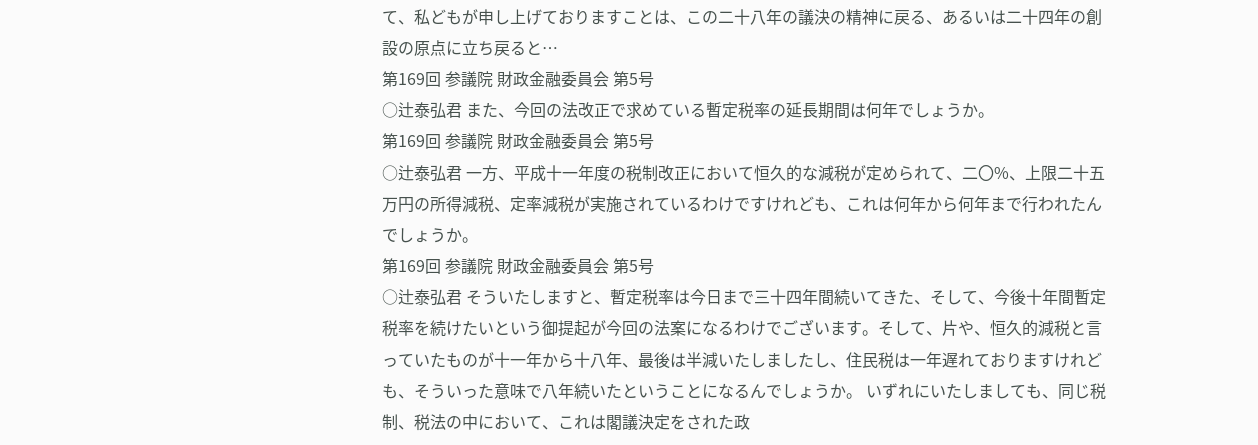て、私どもが申し上げておりますことは、この二十八年の議決の精神に戻る、あるいは二十四年の創設の原点に立ち戻ると…
第169回 参議院 財政金融委員会 第5号
○辻泰弘君 また、今回の法改正で求めている暫定税率の延長期間は何年でしょうか。
第169回 参議院 財政金融委員会 第5号
○辻泰弘君 一方、平成十一年度の税制改正において恒久的な減税が定められて、二〇%、上限二十五万円の所得減税、定率減税が実施されているわけですけれども、これは何年から何年まで行われたんでしょうか。
第169回 参議院 財政金融委員会 第5号
○辻泰弘君 そういたしますと、暫定税率は今日まで三十四年間続いてきた、そして、今後十年間暫定税率を続けたいという御提起が今回の法案になるわけでございます。そして、片や、恒久的減税と言っていたものが十一年から十八年、最後は半減いたしましたし、住民税は一年遅れておりますけれども、そういった意味で八年続いたということになるんでしょうか。 いずれにいたしましても、同じ税制、税法の中において、これは閣議決定をされた政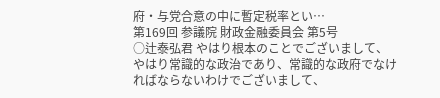府・与党合意の中に暫定税率とい…
第169回 参議院 財政金融委員会 第5号
○辻泰弘君 やはり根本のことでございまして、やはり常識的な政治であり、常識的な政府でなければならないわけでございまして、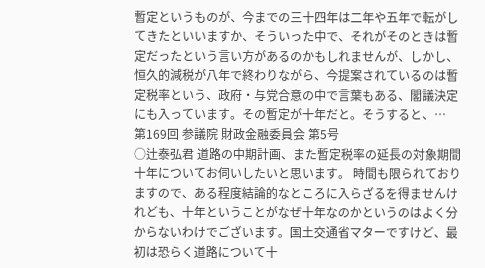暫定というものが、今までの三十四年は二年や五年で転がしてきたといいますか、そういった中で、それがそのときは暫定だったという言い方があるのかもしれませんが、しかし、恒久的減税が八年で終わりながら、今提案されているのは暫定税率という、政府・与党合意の中で言葉もある、閣議決定にも入っています。その暫定が十年だと。そうすると、…
第169回 参議院 財政金融委員会 第5号
○辻泰弘君 道路の中期計画、また暫定税率の延長の対象期間十年についてお伺いしたいと思います。 時間も限られておりますので、ある程度結論的なところに入らざるを得ませんけれども、十年ということがなぜ十年なのかというのはよく分からないわけでございます。国土交通省マターですけど、最初は恐らく道路について十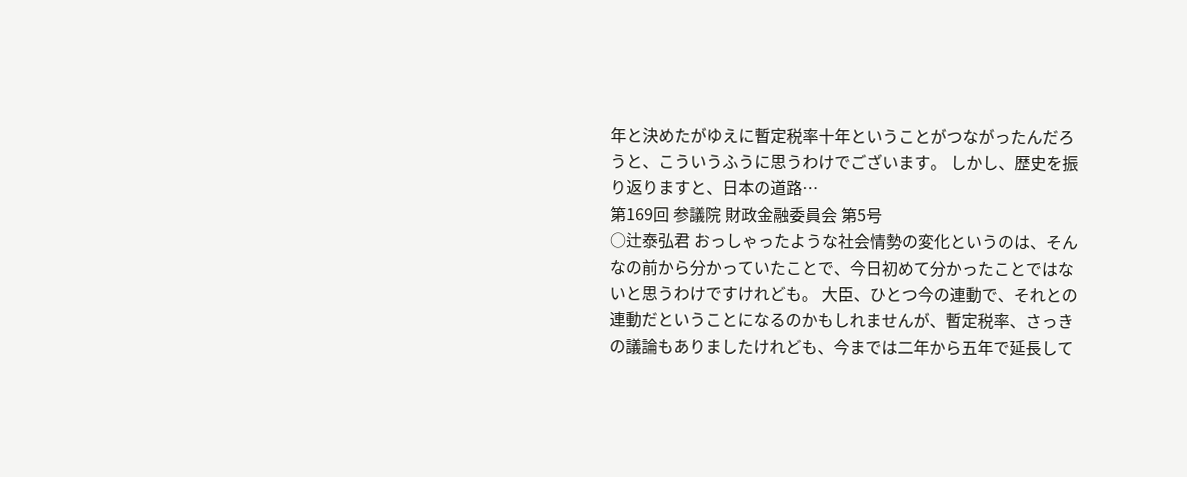年と決めたがゆえに暫定税率十年ということがつながったんだろうと、こういうふうに思うわけでございます。 しかし、歴史を振り返りますと、日本の道路…
第169回 参議院 財政金融委員会 第5号
○辻泰弘君 おっしゃったような社会情勢の変化というのは、そんなの前から分かっていたことで、今日初めて分かったことではないと思うわけですけれども。 大臣、ひとつ今の連動で、それとの連動だということになるのかもしれませんが、暫定税率、さっきの議論もありましたけれども、今までは二年から五年で延長して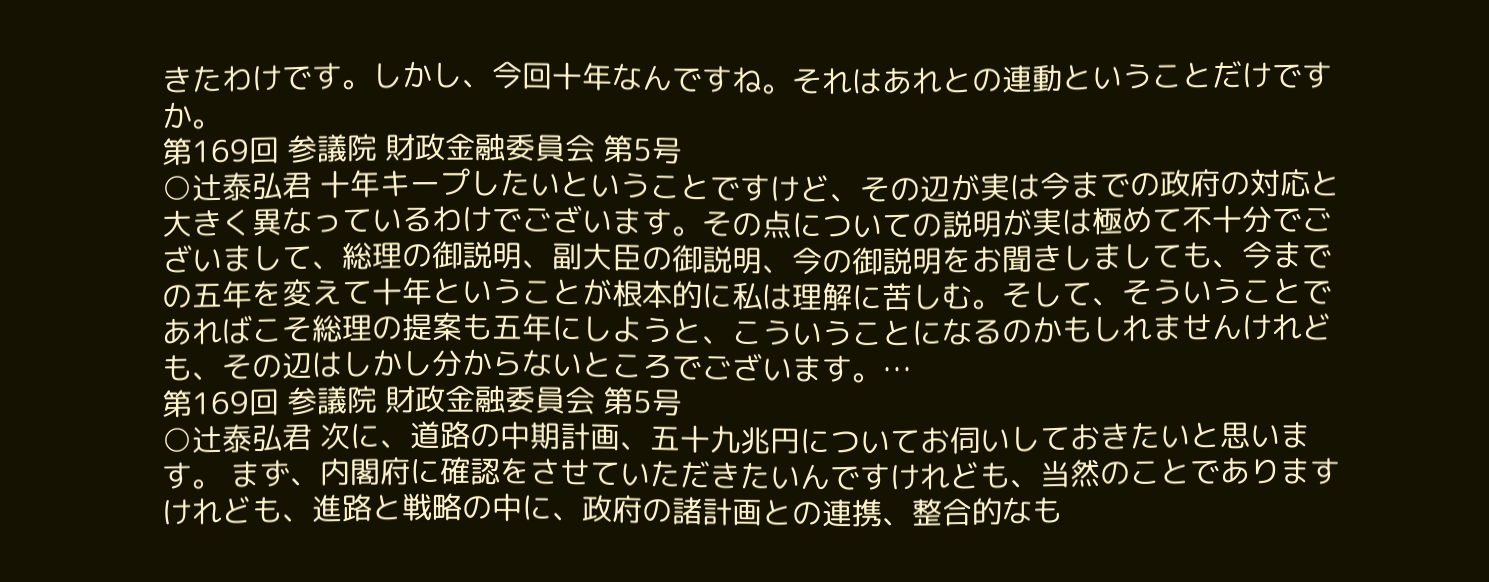きたわけです。しかし、今回十年なんですね。それはあれとの連動ということだけですか。
第169回 参議院 財政金融委員会 第5号
○辻泰弘君 十年キープしたいということですけど、その辺が実は今までの政府の対応と大きく異なっているわけでございます。その点についての説明が実は極めて不十分でございまして、総理の御説明、副大臣の御説明、今の御説明をお聞きしましても、今までの五年を変えて十年ということが根本的に私は理解に苦しむ。そして、そういうことであればこそ総理の提案も五年にしようと、こういうことになるのかもしれませんけれども、その辺はしかし分からないところでございます。…
第169回 参議院 財政金融委員会 第5号
○辻泰弘君 次に、道路の中期計画、五十九兆円についてお伺いしておきたいと思います。 まず、内閣府に確認をさせていただきたいんですけれども、当然のことでありますけれども、進路と戦略の中に、政府の諸計画との連携、整合的なも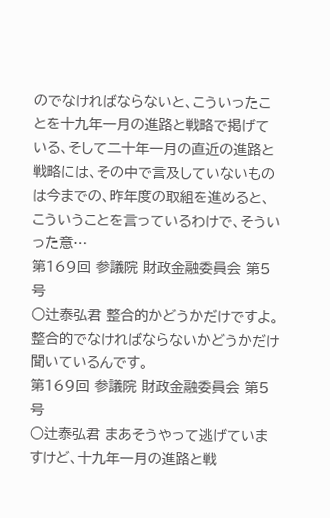のでなければならないと、こういったことを十九年一月の進路と戦略で掲げている、そして二十年一月の直近の進路と戦略には、その中で言及していないものは今までの、昨年度の取組を進めると、こういうことを言っているわけで、そういった意…
第169回 参議院 財政金融委員会 第5号
○辻泰弘君 整合的かどうかだけですよ。整合的でなければならないかどうかだけ聞いているんです。
第169回 参議院 財政金融委員会 第5号
○辻泰弘君 まあそうやって逃げていますけど、十九年一月の進路と戦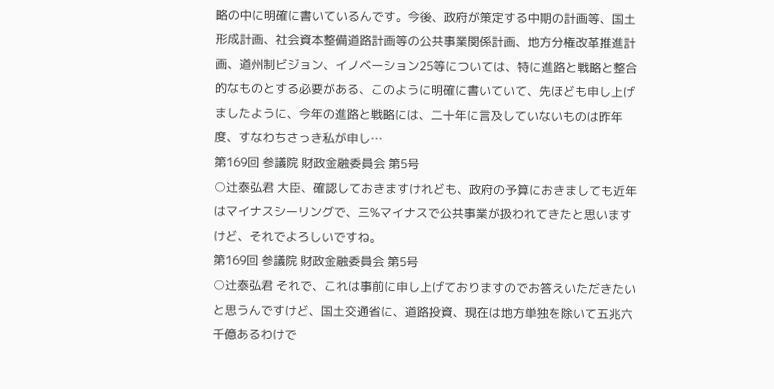略の中に明確に書いているんです。今後、政府が策定する中期の計画等、国土形成計画、社会資本整備道路計画等の公共事業関係計画、地方分権改革推進計画、道州制ビジョン、イノベーション25等については、特に進路と戦略と整合的なものとする必要がある、このように明確に書いていて、先ほども申し上げましたように、今年の進路と戦略には、二十年に言及していないものは昨年度、すなわちさっき私が申し…
第169回 参議院 財政金融委員会 第5号
○辻泰弘君 大臣、確認しておきますけれども、政府の予算におきましても近年はマイナスシーリングで、三%マイナスで公共事業が扱われてきたと思いますけど、それでよろしいですね。
第169回 参議院 財政金融委員会 第5号
○辻泰弘君 それで、これは事前に申し上げておりますのでお答えいただきたいと思うんですけど、国土交通省に、道路投資、現在は地方単独を除いて五兆六千億あるわけで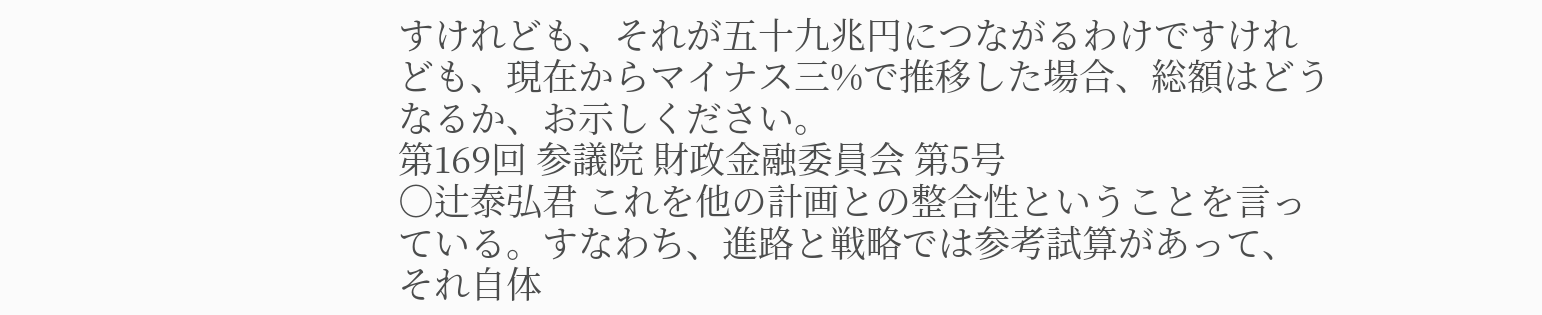すけれども、それが五十九兆円につながるわけですけれども、現在からマイナス三%で推移した場合、総額はどうなるか、お示しください。
第169回 参議院 財政金融委員会 第5号
○辻泰弘君 これを他の計画との整合性ということを言っている。すなわち、進路と戦略では参考試算があって、それ自体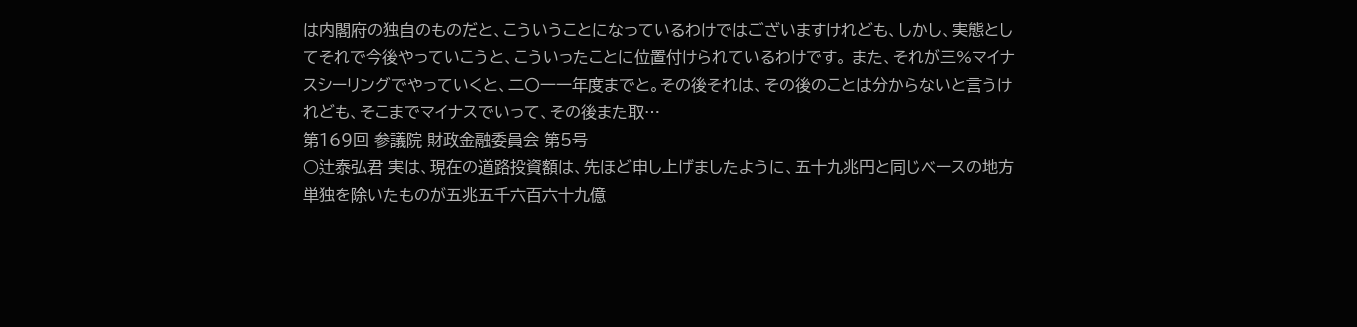は内閣府の独自のものだと、こういうことになっているわけではございますけれども、しかし、実態としてそれで今後やっていこうと、こういったことに位置付けられているわけです。 また、それが三%マイナスシーリングでやっていくと、二〇一一年度までと。その後それは、その後のことは分からないと言うけれども、そこまでマイナスでいって、その後また取…
第169回 参議院 財政金融委員会 第5号
○辻泰弘君 実は、現在の道路投資額は、先ほど申し上げましたように、五十九兆円と同じベースの地方単独を除いたものが五兆五千六百六十九億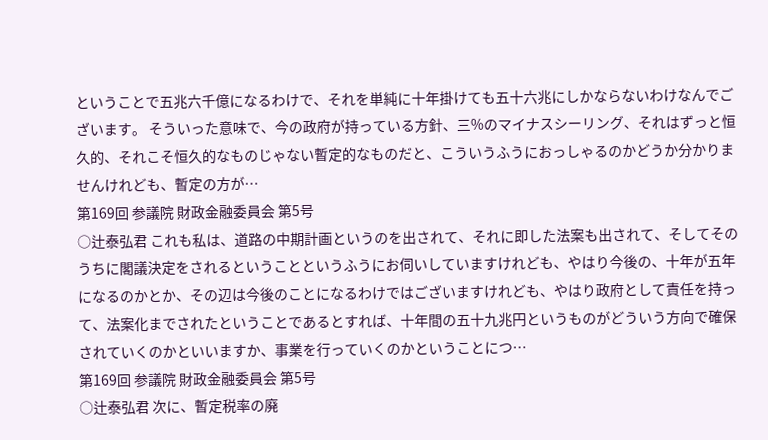ということで五兆六千億になるわけで、それを単純に十年掛けても五十六兆にしかならないわけなんでございます。 そういった意味で、今の政府が持っている方針、三%のマイナスシーリング、それはずっと恒久的、それこそ恒久的なものじゃない暫定的なものだと、こういうふうにおっしゃるのかどうか分かりませんけれども、暫定の方が…
第169回 参議院 財政金融委員会 第5号
○辻泰弘君 これも私は、道路の中期計画というのを出されて、それに即した法案も出されて、そしてそのうちに閣議決定をされるということというふうにお伺いしていますけれども、やはり今後の、十年が五年になるのかとか、その辺は今後のことになるわけではございますけれども、やはり政府として責任を持って、法案化までされたということであるとすれば、十年間の五十九兆円というものがどういう方向で確保されていくのかといいますか、事業を行っていくのかということにつ…
第169回 参議院 財政金融委員会 第5号
○辻泰弘君 次に、暫定税率の廃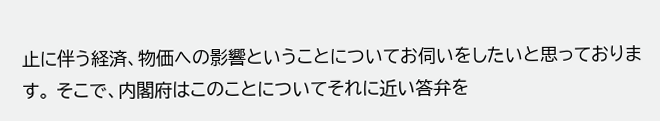止に伴う経済、物価への影響ということについてお伺いをしたいと思っております。 そこで、内閣府はこのことについてそれに近い答弁を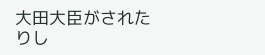大田大臣がされたりし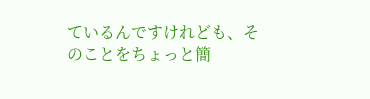ているんですけれども、そのことをちょっと簡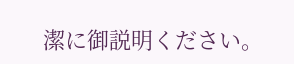潔に御説明ください。